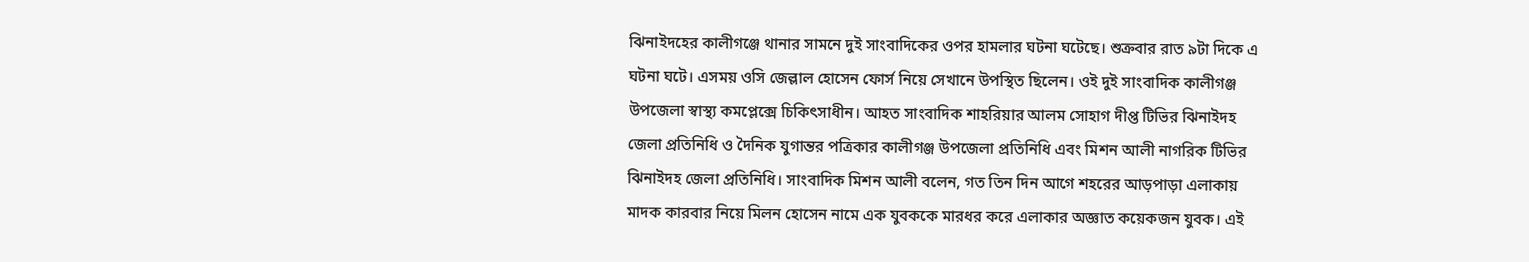ঝিনাইদহের কালীগঞ্জে থানার সামনে দুই সাংবাদিকের ওপর হামলার ঘটনা ঘটেছে। শুক্রবার রাত ৯টা দিকে এ ঘটনা ঘটে। এসময় ওসি জেল্লাল হোসেন ফোর্স নিয়ে সেখানে উপস্থিত ছিলেন। ওই দুই সাংবাদিক কালীগঞ্জ উপজেলা স্বাস্থ্য কমপ্লেক্সে চিকিৎসাধীন। আহত সাংবাদিক শাহরিয়ার আলম সোহাগ দীপ্ত টিভির ঝিনাইদহ জেলা প্রতিনিধি ও দৈনিক যুগান্তর পত্রিকার কালীগঞ্জ উপজেলা প্রতিনিধি এবং মিশন আলী নাগরিক টিভির ঝিনাইদহ জেলা প্রতিনিধি। সাংবাদিক মিশন আলী বলেন, গত তিন দিন আগে শহরের আড়পাড়া এলাকায় মাদক কারবার নিয়ে মিলন হোসেন নামে এক যুবককে মারধর করে এলাকার অজ্ঞাত কয়েকজন যুবক। এই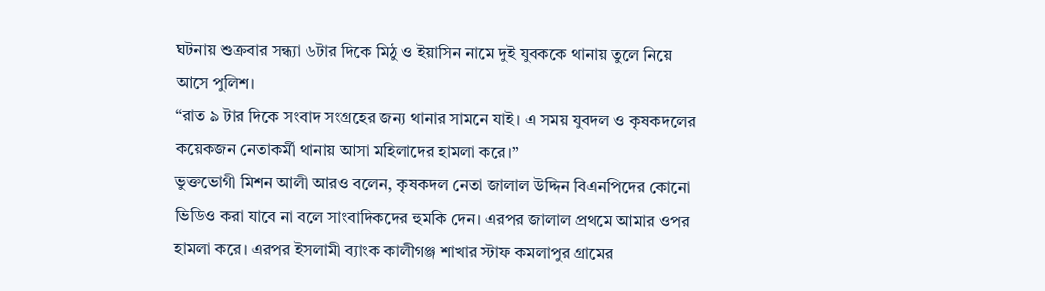ঘটনায় শুক্রবার সন্ধ্যা ৬টার দিকে মিঠু ও ইয়াসিন নামে দুই যুবককে থানায় তুলে নিয়ে আসে পুলিশ।
“রাত ৯ টার দিকে সংবাদ সংগ্রহের জন্য থানার সামনে যাই। এ সময় যুবদল ও কৃষকদলের কয়েকজন নেতাকর্মী থানায় আসা মহিলাদের হামলা করে।”
ভুক্তভোগী মিশন আলী আরও বলেন, কৃষকদল নেতা জালাল উদ্দিন বিএনপিদের কোনো ভিডিও করা যাবে না বলে সাংবাদিকদের হুমকি দেন। এরপর জালাল প্রথমে আমার ওপর হামলা করে। এরপর ইসলামী ব্যাংক কালীগঞ্জ শাখার স্টাফ কমলাপুর গ্রামের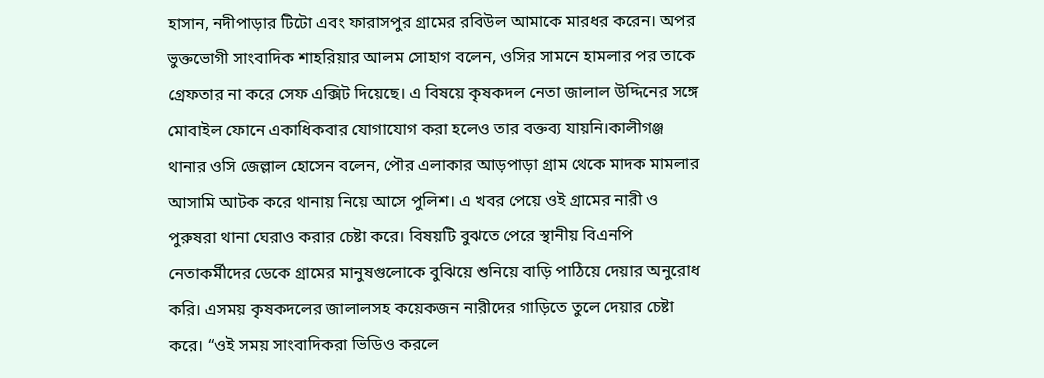হাসান, নদীপাড়ার টিটো এবং ফারাসপুর গ্রামের রবিউল আমাকে মারধর করেন। অপর ভুক্তভোগী সাংবাদিক শাহরিয়ার আলম সোহাগ বলেন, ওসির সামনে হামলার পর তাকে গ্রেফতার না করে সেফ এক্সিট দিয়েছে। এ বিষয়ে কৃষকদল নেতা জালাল উদ্দিনের সঙ্গে মোবাইল ফোনে একাধিকবার যোগাযোগ করা হলেও তার বক্তব্য যায়নি।কালীগঞ্জ থানার ওসি জেল্লাল হোসেন বলেন, পৌর এলাকার আড়পাড়া গ্রাম থেকে মাদক মামলার আসামি আটক করে থানায় নিয়ে আসে পুলিশ। এ খবর পেয়ে ওই গ্রামের নারী ও পুরুষরা থানা ঘেরাও করার চেষ্টা করে। বিষয়টি বুঝতে পেরে স্থানীয় বিএনপি নেতাকর্মীদের ডেকে গ্রামের মানুষগুলোকে বুঝিয়ে শুনিয়ে বাড়ি পাঠিয়ে দেয়ার অনুরোধ করি। এসময় কৃষকদলের জালালসহ কয়েকজন নারীদের গাড়িতে তুলে দেয়ার চেষ্টা করে। “ওই সময় সাংবাদিকরা ভিডিও করলে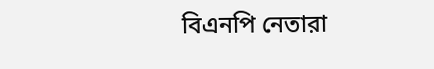বিএনপি নেতারা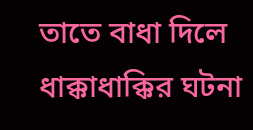তাতে বাধা দিলে ধাক্কাধাক্কির ঘটনা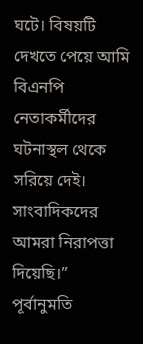ঘটে। বিষয়টি দেখতে পেয়ে আমি বিএনপি নেতাকর্মীদের ঘটনাস্থল থেকে সরিয়ে দেই। সাংবাদিকদের আমরা নিরাপত্তা দিয়েছি।”
পূর্বানুমতি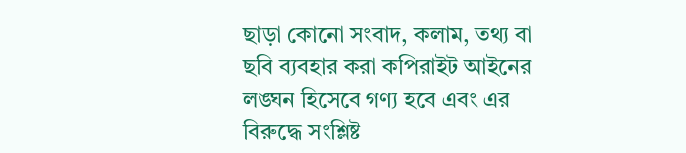ছাড়া কোনো সংবাদ, কলাম, তথ্য বা ছবি ব্যবহার করা কপিরাইট আইনের লঙ্ঘন হিসেবে গণ্য হবে এবং এর বিরুদ্ধে সংশ্লিষ্ট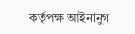কর্তৃপক্ষ আইনানুগ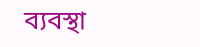ব্যবস্থা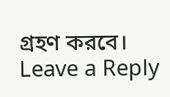গ্রহণ করবে।
Leave a Reply